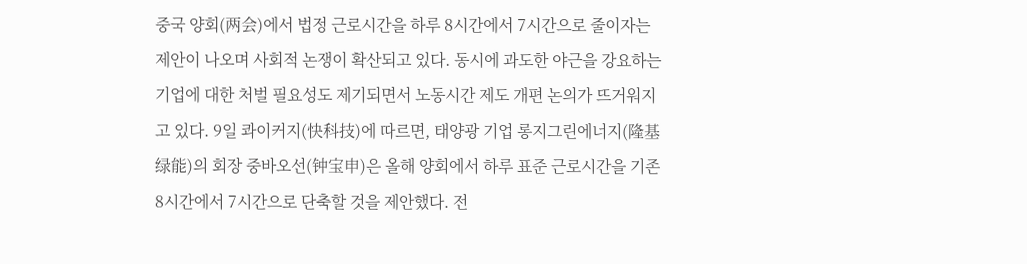중국 양회(两会)에서 법정 근로시간을 하루 8시간에서 7시간으로 줄이자는 제안이 나오며 사회적 논쟁이 확산되고 있다. 동시에 과도한 야근을 강요하는 기업에 대한 처벌 필요성도 제기되면서 노동시간 제도 개편 논의가 뜨거워지고 있다. 9일 콰이커지(快科技)에 따르면, 태양광 기업 롱지그린에너지(隆基绿能)의 회장 중바오선(钟宝申)은 올해 양회에서 하루 표준 근로시간을 기존 8시간에서 7시간으로 단축할 것을 제안했다. 전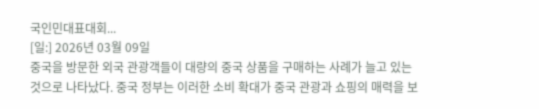국인민대표대회...
[일:] 2026년 03월 09일
중국을 방문한 외국 관광객들이 대량의 중국 상품을 구매하는 사례가 늘고 있는 것으로 나타났다. 중국 정부는 이러한 소비 확대가 중국 관광과 쇼핑의 매력을 보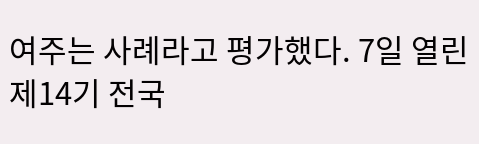여주는 사례라고 평가했다. 7일 열린 제14기 전국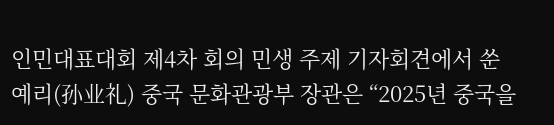인민대표대회 제4차 회의 민생 주제 기자회견에서 쑨예리(孙业礼) 중국 문화관광부 장관은 “2025년 중국을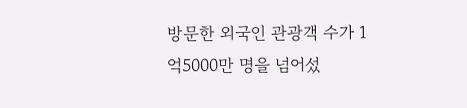방문한 외국인 관광객 수가 1억5000만 명을 넘어섰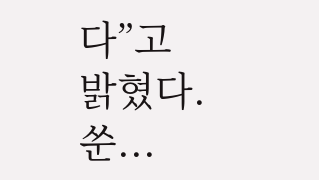다”고 밝혔다. 쑨...